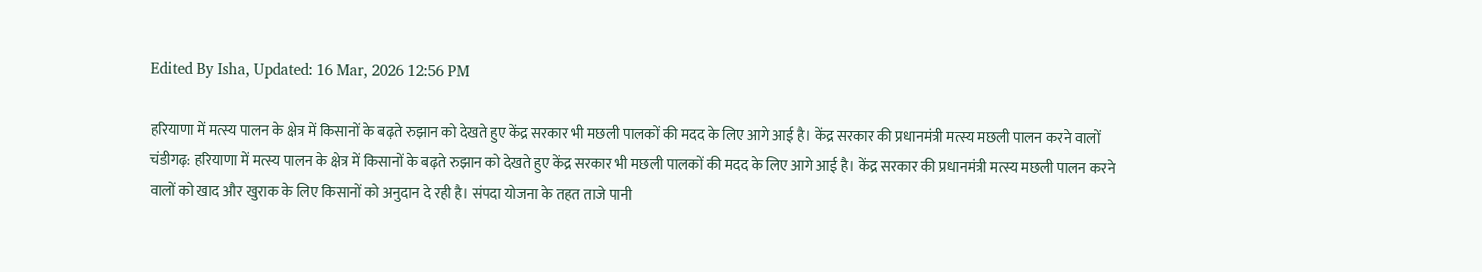Edited By Isha, Updated: 16 Mar, 2026 12:56 PM

हरियाणा में मत्स्य पालन के क्षेत्र में किसानों के बढ़ते रुझान को देखते हुए केंद्र सरकार भी मछली पालकों की मदद के लिए आगे आई है। केंद्र सरकार की प्रधानमंत्री मत्स्य मछली पालन करने वालों
चंडीगढ़: हरियाणा में मत्स्य पालन के क्षेत्र में किसानों के बढ़ते रुझान को देखते हुए केंद्र सरकार भी मछली पालकों की मदद के लिए आगे आई है। केंद्र सरकार की प्रधानमंत्री मत्स्य मछली पालन करने वालों को खाद और खुराक के लिए किसानों को अनुदान दे रही है। संपदा योजना के तहत ताजे पानी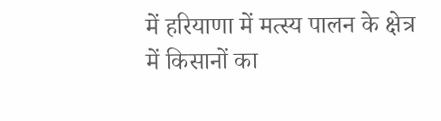में हरियाणा में मत्स्य पालन के क्षेत्र में किसानों का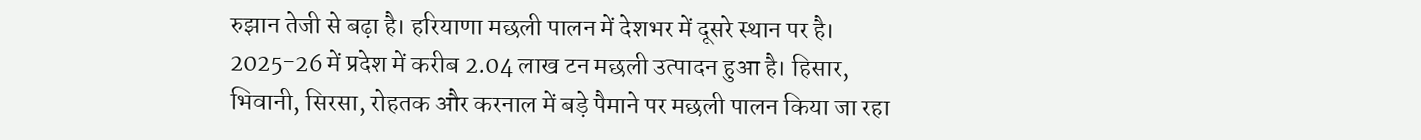रुझान तेजी से बढ़ा है। हरियाणा मछली पालन में देशभर में दूसरे स्थान पर है।
2025-26 में प्रदेश में करीब 2.04 लाख टन मछली उत्पादन हुआ है। हिसार, भिवानी, सिरसा, रोहतक और करनाल में बड़े पैमाने पर मछली पालन किया जा रहा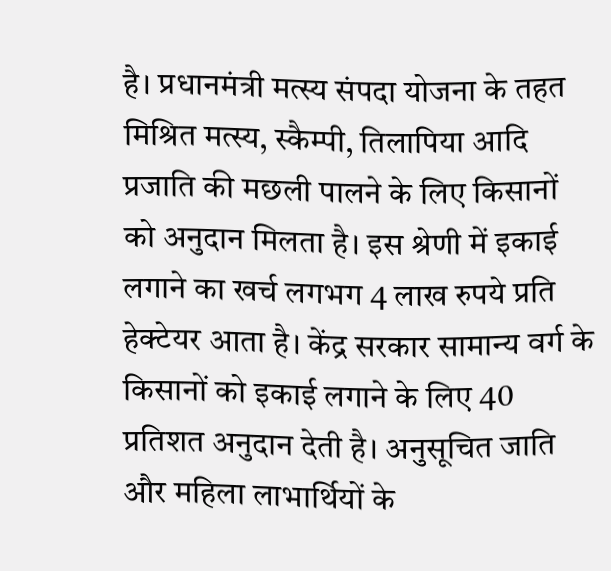है। प्रधानमंत्री मत्स्य संपदा योजना के तहत मिश्रित मत्स्य, स्कैम्पी, तिलापिया आदि प्रजाति की मछली पालने के लिए किसानों को अनुदान मिलता है। इस श्रेणी में इकाई लगाने का खर्च लगभग 4 लाख रुपये प्रति हेक्टेयर आता है। केंद्र सरकार सामान्य वर्ग के किसानों को इकाई लगाने के लिए 40 प्रतिशत अनुदान देती है। अनुसूचित जाति और महिला लाभार्थियों के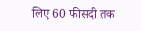लिए 60 फीसदी तक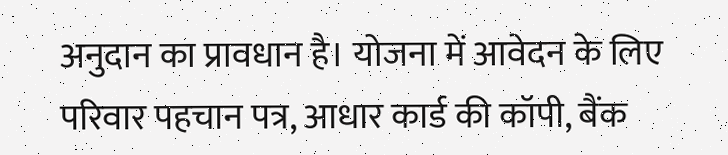अनुदान का प्रावधान है। योजना में आवेदन के लिए परिवार पहचान पत्र, आधार कार्ड की कॉपी, बैंक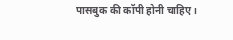पासबुक की कॉपी होनी चाहिए।